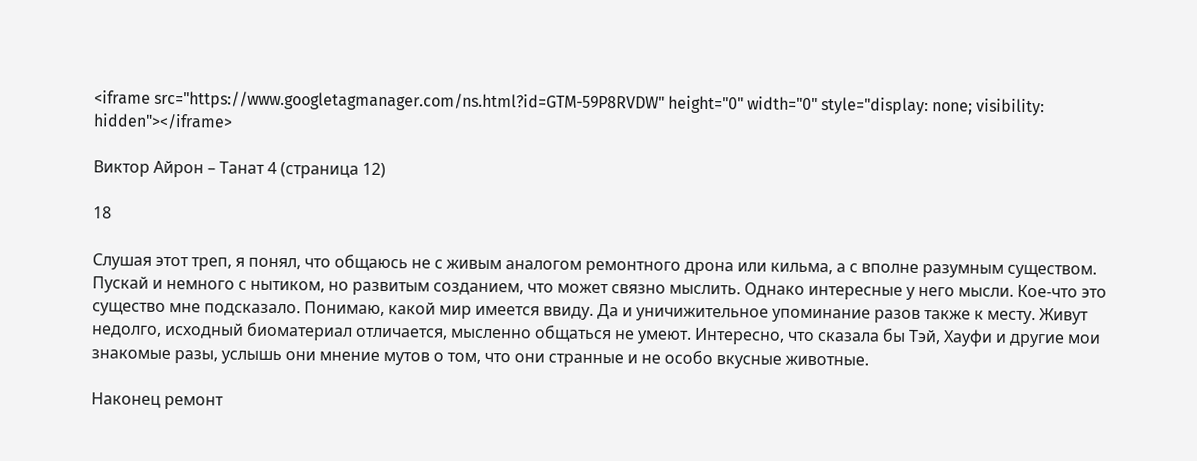<iframe src="https://www.googletagmanager.com/ns.html?id=GTM-59P8RVDW" height="0" width="0" style="display: none; visibility: hidden"></iframe>

Виктор Айрон – Танат 4 (страница 12)

18

Слушая этот треп, я понял, что общаюсь не с живым аналогом ремонтного дрона или кильма, а с вполне разумным существом. Пускай и немного с нытиком, но развитым созданием, что может связно мыслить. Однако интересные у него мысли. Кое-что это существо мне подсказало. Понимаю, какой мир имеется ввиду. Да и уничижительное упоминание разов также к месту. Живут недолго, исходный биоматериал отличается, мысленно общаться не умеют. Интересно, что сказала бы Тэй, Хауфи и другие мои знакомые разы, услышь они мнение мутов о том, что они странные и не особо вкусные животные.

Наконец ремонт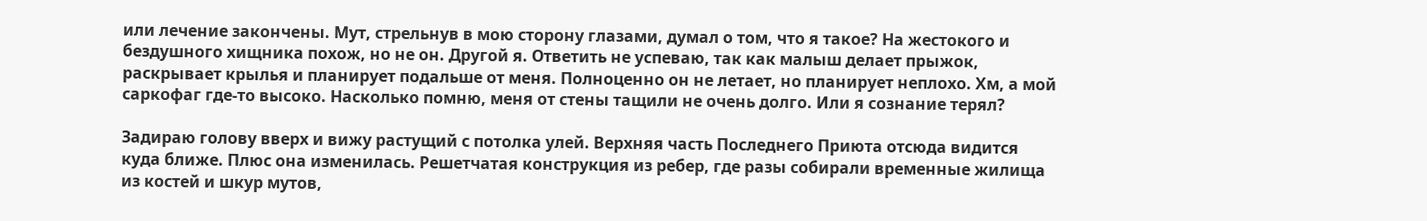или лечение закончены. Мут, стрельнув в мою сторону глазами, думал о том, что я такое? На жестокого и бездушного хищника похож, но не он. Другой я. Ответить не успеваю, так как малыш делает прыжок, раскрывает крылья и планирует подальше от меня. Полноценно он не летает, но планирует неплохо. Хм, а мой саркофаг где-то высоко. Насколько помню, меня от стены тащили не очень долго. Или я сознание терял?

Задираю голову вверх и вижу растущий с потолка улей. Верхняя часть Последнего Приюта отсюда видится куда ближе. Плюс она изменилась. Решетчатая конструкция из ребер, где разы собирали временные жилища из костей и шкур мутов,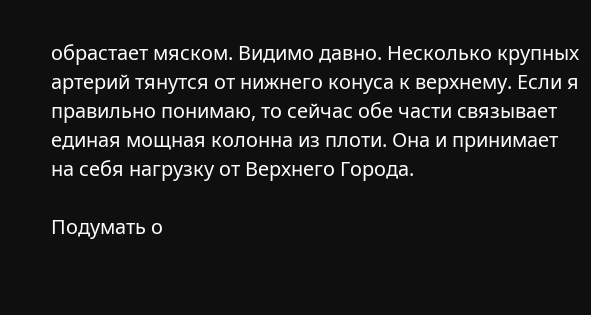обрастает мяском. Видимо давно. Несколько крупных артерий тянутся от нижнего конуса к верхнему. Если я правильно понимаю, то сейчас обе части связывает единая мощная колонна из плоти. Она и принимает на себя нагрузку от Верхнего Города.

Подумать о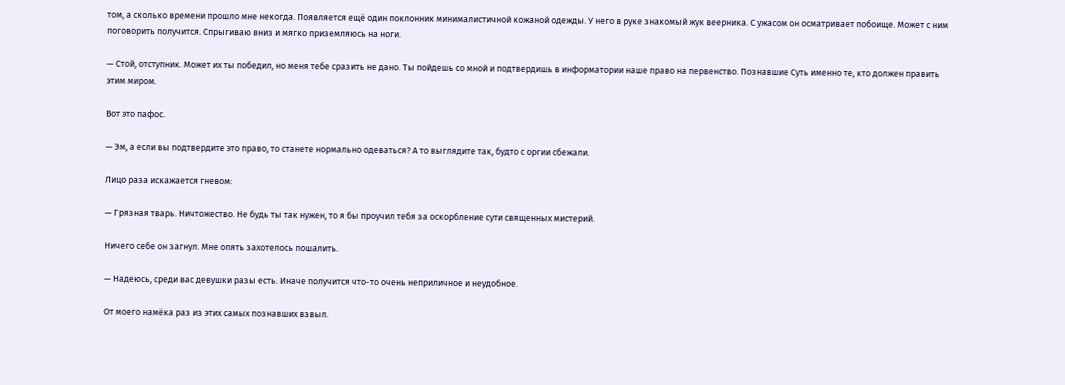том, а сколько времени прошло мне некогда. Появляется ещё один поклонник минималистичной кожаной одежды. У него в руке знакомый жук веерника. С ужасом он осматривает побоище. Может с ним поговорить получится. Спрыгиваю вниз и мягко приземляюсь на ноги.

— Стой, отступник. Может их ты победил, но меня тебе сразить не дано. Ты пойдешь со мной и подтвердишь в информатории наше право на первенство. Познавшие Суть именно те, кто должен править этим миром.

Вот это пафос.

— Эм, а если вы подтвердите это право, то станете нормально одеваться? А то выглядите так, будто с оргии сбежали.

Лицо раза искажается гневом:

— Грязная тварь. Ничтожество. Не будь ты так нужен, то я бы проучил тебя за оскорбление сути священных мистерий.

Ничего себе он загнул. Мне опять захотелось пошалить.

— Надеюсь, среди вас девушки разы есть. Иначе получится что-то очень неприличное и неудобное.

От моего намёка раз из этих самых познавших взвыл.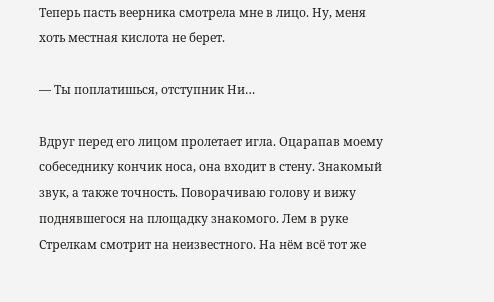Теперь пасть веерника смотрела мне в лицо. Ну, меня хоть местная кислота не берет.

— Ты поплатишься, отступник Ни…

Вдруг перед его лицом пролетает игла. Оцарапав моему собеседнику кончик носа, она входит в стену. Знакомый звук, а также точность. Поворачиваю голову и вижу поднявшегося на площадку знакомого. Лем в руке Стрелкам смотрит на неизвестного. На нём всё тот же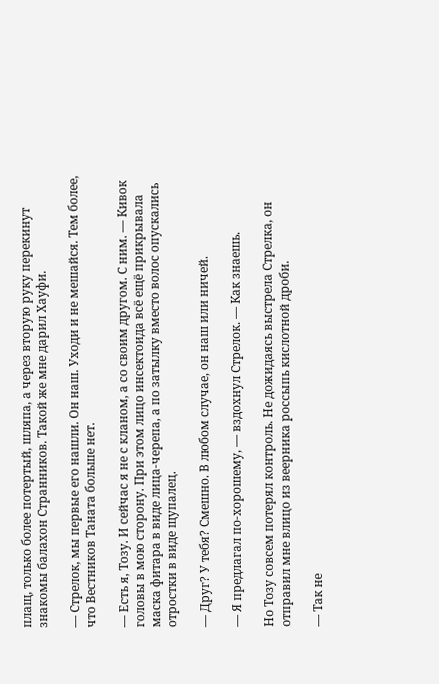плащ, только более потертый, шляпа, а через вторую руку перекинут знакомы балахон Странников. Такой же мне дарил Хауфи.

— Стрелок, мы первые его нашли. Он наш. Уходи и не мешайся. Тем более, что Вестников Таната больше нет.

— Есть я, Тозу. И сейчас я не с кланом, а со своим другом. С ним. — Кивок головы в мою сторону. При этом лицо инсектоида всё ещё прикрывала маска фитара в виде лица-черепа, а по затылку вместо волос опускались отростки в виде щупалец.

— Друг? У тебя? Смешно. В любом случае, он наш или ничей.

— Я предлагал по-хорошему, — вздохнул Стрелок. — Как знаешь.

Но Тозу совсем потерял контроль. Не дожидаясь выстрела Стрелка, он отправил мне влицо из веерника россыпь кислотной дроби.

— Так не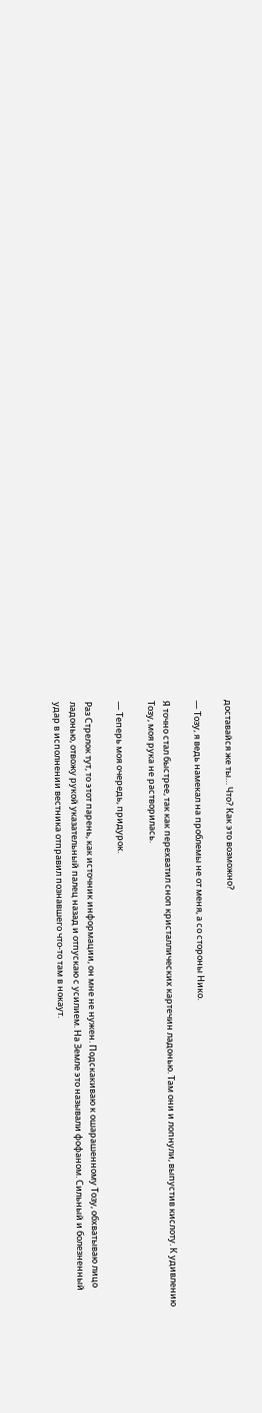доставайся же ты… Что? Как это возможно?

— Тозу, я ведь намекал на проблемы не от меня, а со стороны Нико.

Я точно стал быстрее, так как перехватил сноп кристаллических картечин ладонью. Там они и лопнули, выпустив кислоту. К удивлению Тозу, моя рука не растворилась.

— Теперь моя очередь, придурок.

Раз Стрелок тут, то этот парень, как источник информации, он мне не нужен. Подскакиваю к ошарашенному Тозу, обхватываю лицо ладонью, отвожу рукой указательный палец назад и отпускаю с усилием. На Земле это называли фофаном. Сильный и болезненный удар в исполнении вестника отправил познавшего что-то там в нокаут.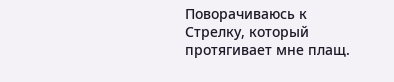Поворачиваюсь к Стрелку, который протягивает мне плащ.